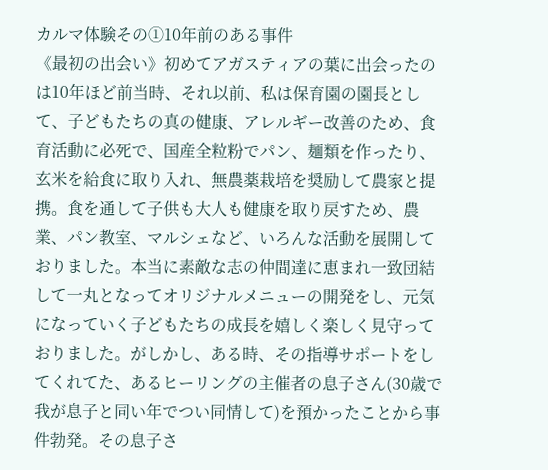カルマ体験その①10年前のある事件
《最初の出会い》初めてアガスティアの葉に出会ったのは10年ほど前当時、それ以前、私は保育園の園長として、子どもたちの真の健康、アレルギー改善のため、食育活動に必死で、国産全粒粉でパン、麺類を作ったり、玄米を給食に取り入れ、無農薬栽培を奨励して農家と提携。食を通して子供も大人も健康を取り戻すため、農業、パン教室、マルシェなど、いろんな活動を展開しておりました。本当に素敵な志の仲間達に恵まれ一致団結して一丸となってオリジナルメニューの開発をし、元気になっていく子どもたちの成長を嬉しく楽しく見守っておりました。がしかし、ある時、その指導サポートをしてくれてた、あるヒーリングの主催者の息子さん(30歳で我が息子と同い年でつい同情して)を預かったことから事件勃発。その息子さ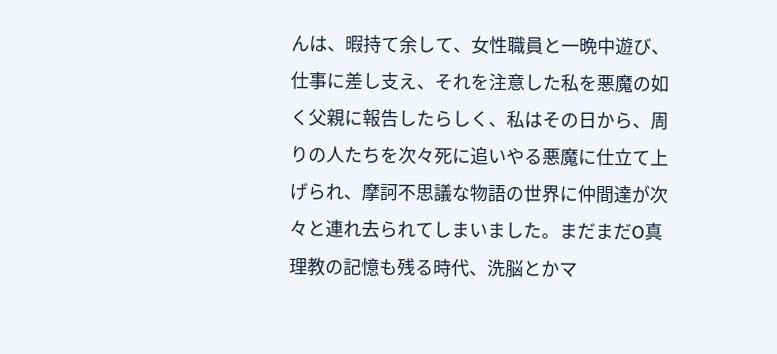んは、暇持て余して、女性職員と一晩中遊び、仕事に差し支え、それを注意した私を悪魔の如く父親に報告したらしく、私はその日から、周りの人たちを次々死に追いやる悪魔に仕立て上げられ、摩訶不思議な物語の世界に仲間達が次々と連れ去られてしまいました。まだまだO真理教の記憶も残る時代、洗脳とかマ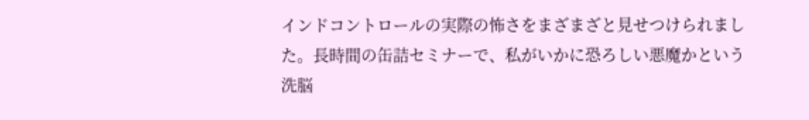インドコントロールの実際の怖さをまざまざと見せつけられました。長時間の缶詰セミナーで、私がいかに恐ろしい悪魔かという洗脳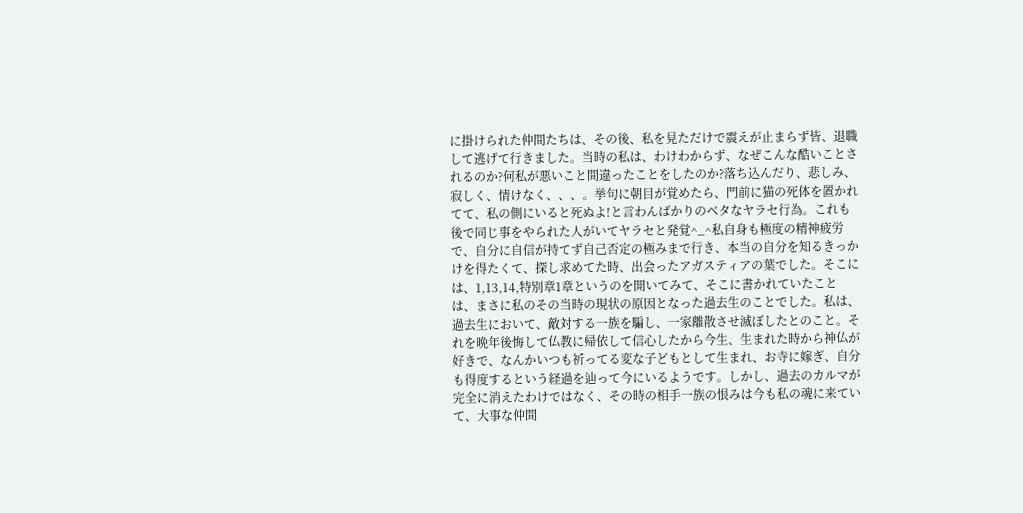に掛けられた仲間たちは、その後、私を見ただけで震えが止まらず皆、退職して逃げて行きました。当時の私は、わけわからず、なぜこんな酷いことされるのか?何私が悪いこと間違ったことをしたのか?落ち込んだり、悲しみ、寂しく、情けなく、、、。挙句に朝目が覚めたら、門前に猫の死体を置かれてて、私の側にいると死ぬよ!と言わんばかりのベタなヤラセ行為。これも後で同じ事をやられた人がいてヤラセと発覚^_^私自身も極度の精神疲労で、自分に自信が持てず自己否定の極みまで行き、本当の自分を知るきっかけを得たくて、探し求めてた時、出会ったアガスティアの葉でした。そこには、1,13,14,特別章1章というのを開いてみて、そこに書かれていたことは、まさに私のその当時の現状の原因となった過去生のことでした。私は、過去生において、敵対する一族を騙し、一家離散させ滅ぼしたとのこと。それを晩年後悔して仏教に帰依して信心したから今生、生まれた時から神仏が好きで、なんかいつも祈ってる変な子どもとして生まれ、お寺に嫁ぎ、自分も得度するという経過を辿って今にいるようです。しかし、過去のカルマが完全に消えたわけではなく、その時の相手一族の恨みは今も私の魂に来ていて、大事な仲間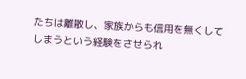たちは離散し、家族からも信用を無くしてしまうという経験をさせられ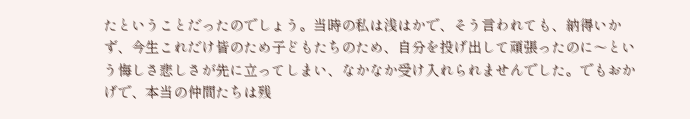たということだったのでしょう。当時の私は浅はかで、そう言われても、納得いかず、今生これだけ皆のため子どもたちのため、自分を投げ出して頑張ったのに〜という悔しさ悲しさが先に立ってしまい、なかなか受け入れられませんでした。でもおかげで、本当の仲間たちは残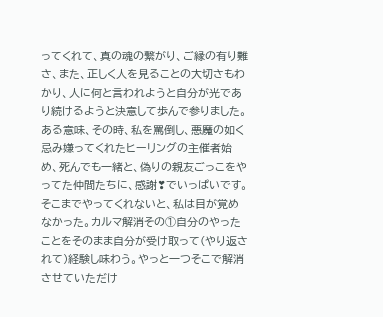ってくれて、真の魂の繋がり、ご縁の有り難さ、また、正しく人を見ることの大切さもわかり、人に何と言われようと自分が光であり続けるようと決意して歩んで参りました。ある意味、その時、私を罵倒し、悪魔の如く忌み嫌ってくれたヒーリングの主催者始め、死んでも一緒と、偽りの親友ごっこをやってた仲間たちに、感謝❣でいっぱいです。そこまでやってくれないと、私は目が覚めなかった。カルマ解消その①自分のやったことをそのまま自分が受け取って(やり返されて)経験し味わう。やっと一つそこで解消させていただけ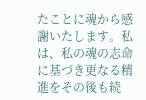たことに魂から感謝いたします。私は、私の魂の志命に基づき更なる精進をその後も続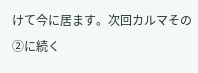けて今に居ます。次回カルマその②に続く